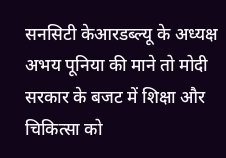सनसिटी केआरडब्ल्यू के अध्यक्ष अभय पूनिया की माने तो मोदी सरकार के बजट में शिक्षा और चिकित्सा को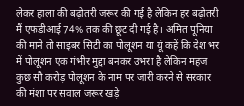लेकर हाला की बढ़ोतरी जरूर की गई है लेकिन हर बढ़ोतरी मैं एफडीआई 74% तक की छूट दी गई है। अमित पूनिया की माने तो साइबर सिटी का पोलूशन या यूं कहें कि देश भर में पोलूशन एक गंभीर मुद्दा बनकर उभरा है लेकिन महज कुछ सौ करोड़ पोलूशन के नाम पर जारी करने से सरकार की मंशा पर सवाल जरूर खड़े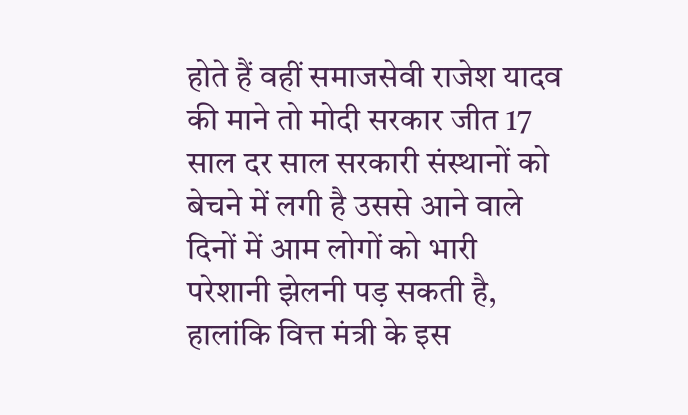होते हैं वहीं समाजसेवी राजेश यादव की माने तो मोदी सरकार जीत 17 साल दर साल सरकारी संस्थानों को बेचने में लगी है उससे आने वाले दिनों में आम लोगों को भारी परेशानी झेलनी पड़ सकती है, हालांकि वित्त मंत्री के इस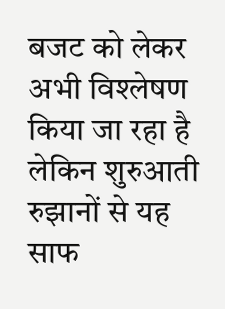बजट को लेकर अभी विश्लेषण किया जा रहा है लेकिन शुरुआती रुझानों से यह साफ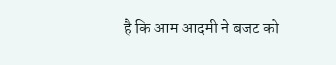है कि आम आदमी ने बजट को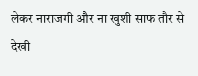लेकर नाराजगी और ना खुशी साफ तौर से देखी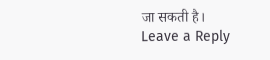जा सकती है।
Leave a Reply